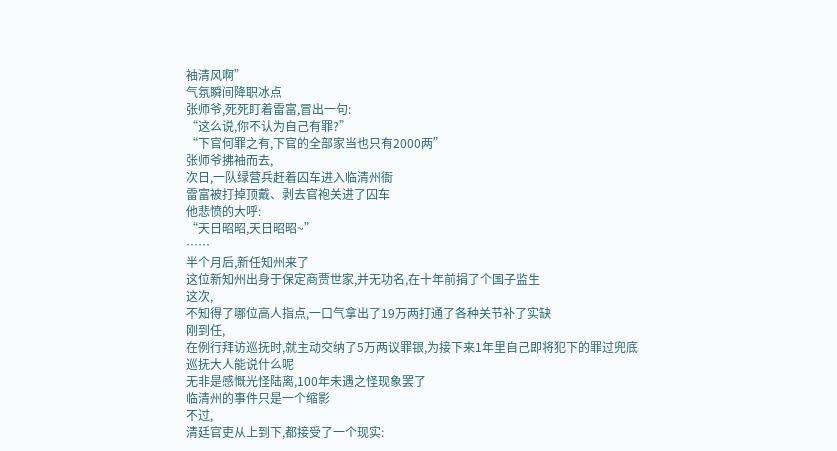袖清风啊”
气氛瞬间降职冰点
张师爷,死死盯着雷富,冒出一句:
“这么说,你不认为自己有罪?”
“下官何罪之有,下官的全部家当也只有2000两”
张师爷拂袖而去,
次日,一队绿营兵赶着囚车进入临清州衙
雷富被打掉顶戴、剥去官袍关进了囚车
他悲愤的大呼:
“天日昭昭,天日昭昭~”
……
半个月后,新任知州来了
这位新知州出身于保定商贾世家,并无功名,在十年前捐了个国子监生
这次,
不知得了哪位高人指点,一口气拿出了19万两打通了各种关节补了实缺
刚到任,
在例行拜访巡抚时,就主动交纳了5万两议罪银,为接下来1年里自己即将犯下的罪过兜底
巡抚大人能说什么呢
无非是感慨光怪陆离,100年未遇之怪现象罢了
临清州的事件只是一个缩影
不过,
清廷官吏从上到下,都接受了一个现实: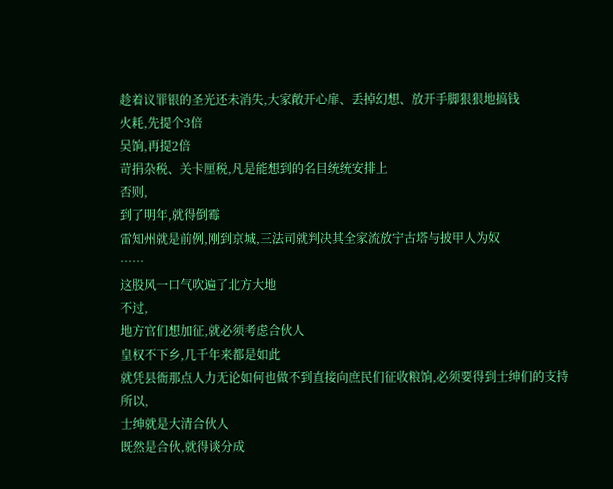趁着议罪银的圣光还未消失,大家敞开心扉、丢掉幻想、放开手脚狠狠地搞钱
火耗,先提个3倍
吴饷,再提2倍
苛捐杂税、关卡厘税,凡是能想到的名目统统安排上
否则,
到了明年,就得倒霉
雷知州就是前例,刚到京城,三法司就判决其全家流放宁古塔与披甲人为奴
……
这股风一口气吹遍了北方大地
不过,
地方官们想加征,就必须考虑合伙人
皇权不下乡,几千年来都是如此
就凭县衙那点人力无论如何也做不到直接向庶民们征收粮饷,必须要得到士绅们的支持
所以,
士绅就是大清合伙人
既然是合伙,就得谈分成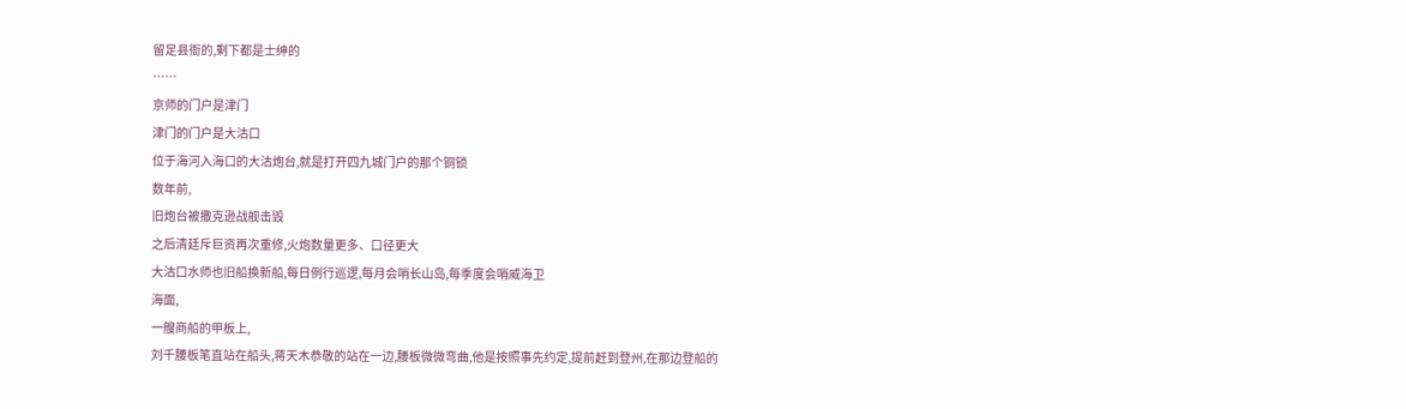留足县衙的,剩下都是士绅的
……
京师的门户是津门
津门的门户是大沽口
位于海河入海口的大沽炮台,就是打开四九城门户的那个铜锁
数年前,
旧炮台被撒克逊战舰击毁
之后清廷斥巨资再次重修,火炮数量更多、口径更大
大沽口水师也旧船换新船,每日例行巡逻,每月会哨长山岛,每季度会哨威海卫
海面,
一艘商船的甲板上,
刘千腰板笔直站在船头,蒋天木恭敬的站在一边,腰板微微弯曲,他是按照事先约定,提前赶到登州,在那边登船的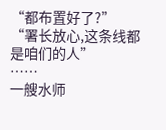“都布置好了?”
“署长放心,这条线都是咱们的人”
……
一艘水师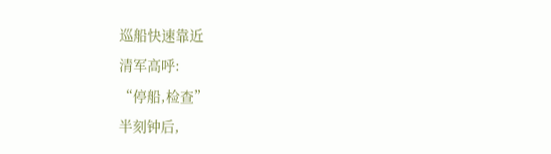巡船快速靠近
清军高呼:
“停船,检查”
半刻钟后,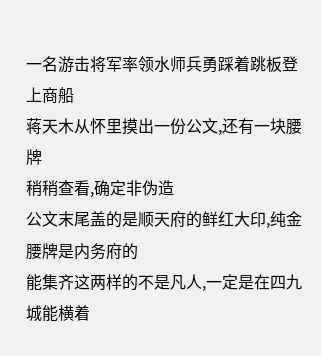一名游击将军率领水师兵勇踩着跳板登上商船
蒋天木从怀里摸出一份公文,还有一块腰牌
稍稍查看,确定非伪造
公文末尾盖的是顺天府的鲜红大印,纯金腰牌是内务府的
能集齐这两样的不是凡人,一定是在四九城能横着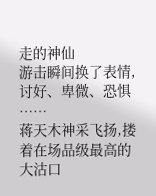走的神仙
游击瞬间换了表情,讨好、卑微、恐惧
……
蒋天木神采飞扬,搂着在场品级最高的大沽口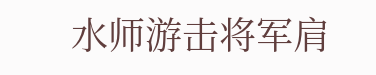水师游击将军肩